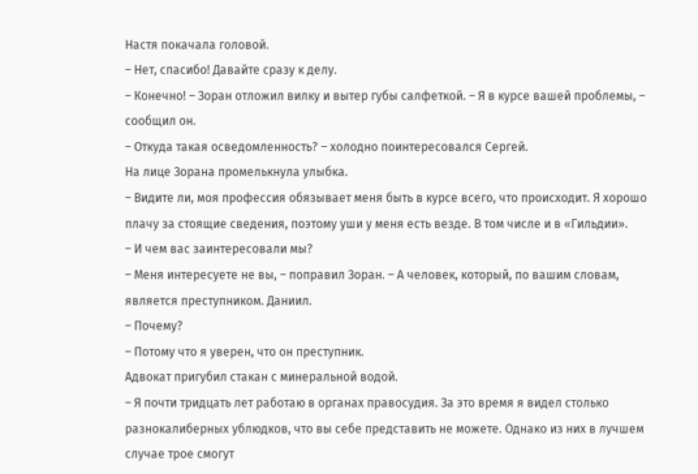Настя покачала головой.
– Нет, спасибо! Давайте сразу к делу.
– Конечно! – Зоран отложил вилку и вытер губы салфеткой. – Я в курсе вашей проблемы, – сообщил он.
– Откуда такая осведомленность? – холодно поинтересовался Сергей.
На лице Зорана промелькнула улыбка.
– Видите ли, моя профессия обязывает меня быть в курсе всего, что происходит. Я хорошо плачу за стоящие сведения, поэтому уши у меня есть везде. В том числе и в «Гильдии».
– И чем вас заинтересовали мы?
– Меня интересуете не вы, – поправил Зоран. – А человек, который, по вашим словам, является преступником. Даниил.
– Почему?
– Потому что я уверен, что он преступник.
Адвокат пригубил стакан с минеральной водой.
– Я почти тридцать лет работаю в органах правосудия. За это время я видел столько разнокалиберных ублюдков, что вы себе представить не можете. Однако из них в лучшем случае трое смогут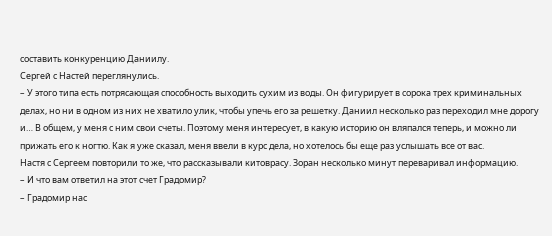составить конкуренцию Даниилу.
Сергей с Настей переглянулись.
– У этого типа есть потрясающая способность выходить сухим из воды. Он фигурирует в сорока трех криминальных делах, но ни в одном из них не хватило улик, чтобы упечь его за решетку. Даниил несколько раз переходил мне дорогу и… В общем, у меня с ним свои счеты. Поэтому меня интересует, в какую историю он вляпался теперь, и можно ли прижать его к ногтю. Как я уже сказал, меня ввели в курс дела, но хотелось бы еще раз услышать все от вас.
Настя с Сергеем повторили то же, что рассказывали китоврасу. Зоран несколько минут переваривал информацию.
– И что вам ответил на этот счет Градомир?
– Градомир нас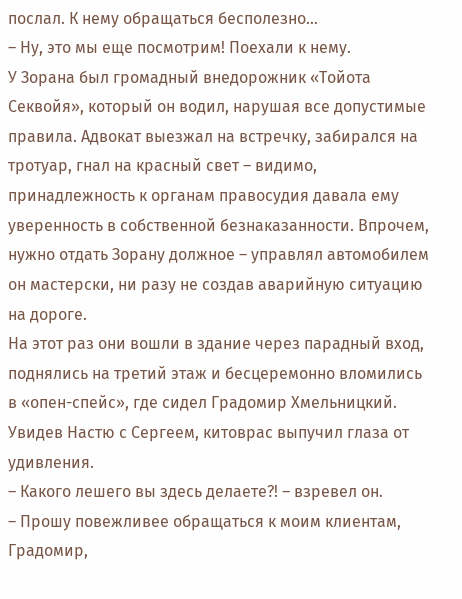послал. К нему обращаться бесполезно…
– Ну, это мы еще посмотрим! Поехали к нему.
У Зорана был громадный внедорожник «Тойота Секвойя», который он водил, нарушая все допустимые правила. Адвокат выезжал на встречку, забирался на тротуар, гнал на красный свет – видимо, принадлежность к органам правосудия давала ему уверенность в собственной безнаказанности. Впрочем, нужно отдать Зорану должное – управлял автомобилем он мастерски, ни разу не создав аварийную ситуацию на дороге.
На этот раз они вошли в здание через парадный вход, поднялись на третий этаж и бесцеремонно вломились в «опен-спейс», где сидел Градомир Хмельницкий. Увидев Настю с Сергеем, китоврас выпучил глаза от удивления.
– Какого лешего вы здесь делаете?! – взревел он.
– Прошу повежливее обращаться к моим клиентам, Градомир,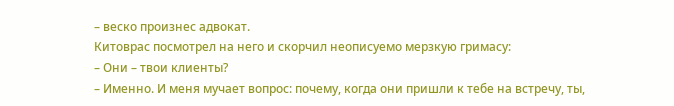– веско произнес адвокат.
Китоврас посмотрел на него и скорчил неописуемо мерзкую гримасу:
– Они – твои клиенты?
– Именно. И меня мучает вопрос: почему, когда они пришли к тебе на встречу, ты,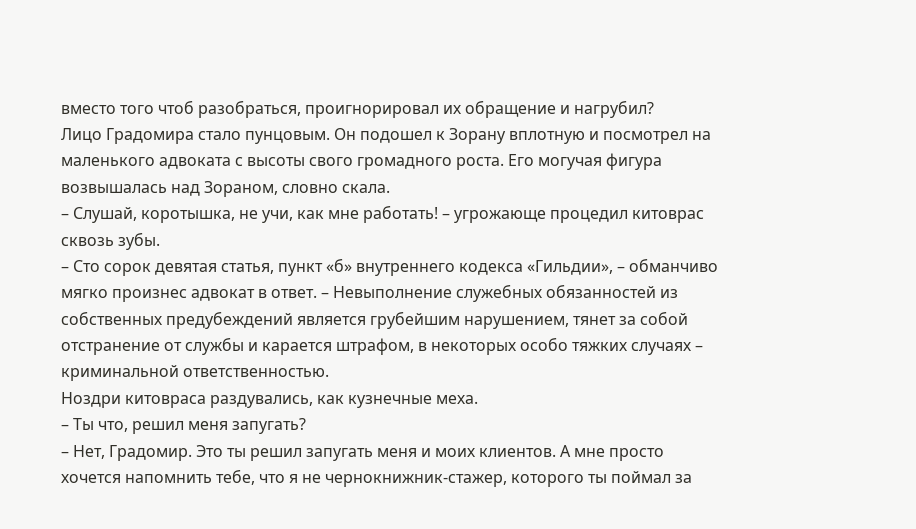вместо того чтоб разобраться, проигнорировал их обращение и нагрубил?
Лицо Градомира стало пунцовым. Он подошел к Зорану вплотную и посмотрел на маленького адвоката с высоты свого громадного роста. Его могучая фигура возвышалась над Зораном, словно скала.
– Слушай, коротышка, не учи, как мне работать! – угрожающе процедил китоврас сквозь зубы.
– Сто сорок девятая статья, пункт «б» внутреннего кодекса «Гильдии», – обманчиво мягко произнес адвокат в ответ. – Невыполнение служебных обязанностей из собственных предубеждений является грубейшим нарушением, тянет за собой отстранение от службы и карается штрафом, в некоторых особо тяжких случаях – криминальной ответственностью.
Ноздри китовраса раздувались, как кузнечные меха.
– Ты что, решил меня запугать?
– Нет, Градомир. Это ты решил запугать меня и моих клиентов. А мне просто хочется напомнить тебе, что я не чернокнижник-стажер, которого ты поймал за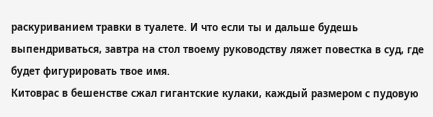раскуриванием травки в туалете. И что если ты и дальше будешь выпендриваться, завтра на стол твоему руководству ляжет повестка в суд, где будет фигурировать твое имя.
Китоврас в бешенстве сжал гигантские кулаки, каждый размером с пудовую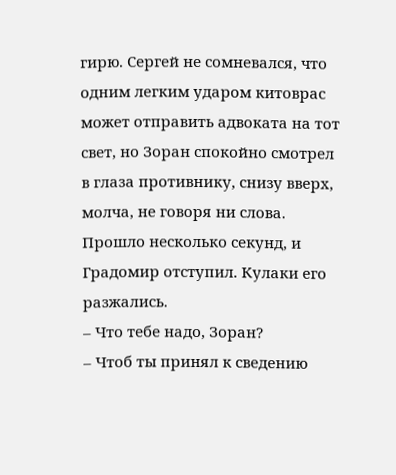гирю. Сергей не сомневался, что одним легким ударом китоврас может отправить адвоката на тот свет, но Зоран спокойно смотрел в глаза противнику, снизу вверх, молча, не говоря ни слова.
Прошло несколько секунд, и Градомир отступил. Кулаки его разжались.
– Что тебе надо, Зоран?
– Чтоб ты принял к сведению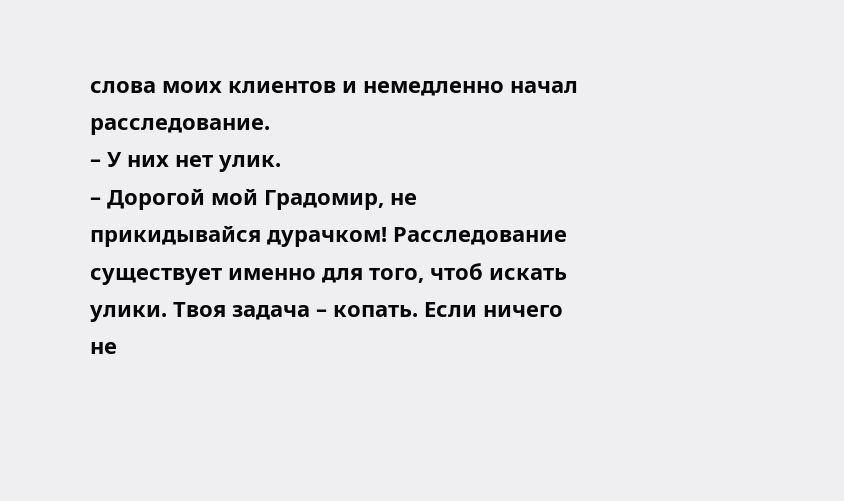слова моих клиентов и немедленно начал расследование.
– У них нет улик.
– Дорогой мой Градомир, не прикидывайся дурачком! Расследование существует именно для того, чтоб искать улики. Твоя задача – копать. Если ничего не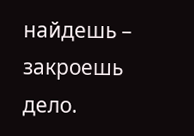найдешь – закроешь дело.